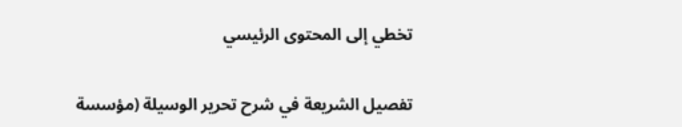تخطي إلى المحتوى الرئيسي

تفصيل الشريعة في شرح تحرير الوسيلة (مؤسسة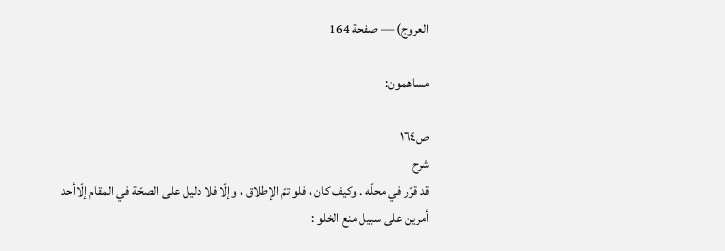العروج) — صفحة 164

مساهمون:

ص١٦٤
شرح
قد قرّر في محلّه . وكيف كان ، فلو تمّ الإطلاق ، وإلّا فلا دليل على الصحّة في المقام إلّاأحد أمرين على سبيل منع الخلو :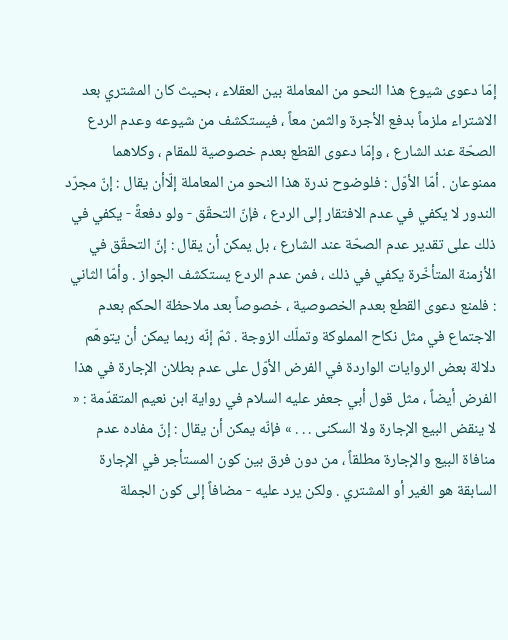إمّا دعوى شيوع هذا النحو من المعاملة بين العقلاء ، بحيث كان المشتري بعد الاشتراء ملزماً بدفع الأجرة والثمن معاً ، فيستكشف من شيوعه وعدم الردع الصحّة عند الشارع ، وإمّا دعوى القطع بعدم خصوصية للمقام ، وكلاهما ممنوعان . أمّا الأوّل : فلوضوح ندرة هذا النحو من المعاملة إلّاأن يقال : إنّ مجرّد الندور لا يكفي في عدم الافتقار إلى الردع ، فإنّ التحقّق - ولو دفعةً - يكفي في ذلك على تقدير عدم الصحّة عند الشارع ، بل يمكن أن يقال : إنّ التحقّق في الأزمنة المتأخّرة يكفي في ذلك ، فمن عدم الردع يستكشف الجواز . وأمّا الثاني : فلمنع دعوى القطع بعدم الخصوصية ، خصوصاً بعد ملاحظة الحكم بعدم الاجتماع في مثل نكاح المملوكة وتملّك الزوجة . ثمّ إنّه ربما يمكن أن يتوهّم دلالة بعض الروايات الواردة في الفرض الأوّل على عدم بطلان الإجارة في هذا الفرض أيضاً ، مثل قول أبي جعفر عليه السلام في رواية ابن نعيم المتقدّمة : « لا ينقض البيع الإجارة ولا السكنى . . . » فإنّه يمكن أن يقال : إنّ مفاده عدم منافاة البيع والإجارة مطلقاً ، من دون فرق بين كون المستأجر في الإجارة السابقة هو الغير أو المشتري . ولكن يرد عليه - مضافاً إلى كون الجملة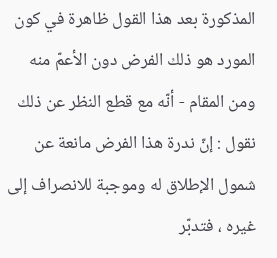المذكورة بعد هذا القول ظاهرة في كون المورد هو ذلك الفرض دون الأعمّ منه ومن المقام - أنّه مع قطع النظر عن ذلك نقول : إنّ ندرة هذا الفرض مانعة عن شمول الإطلاق له وموجبة للانصراف إلى غيره ، فتدبّر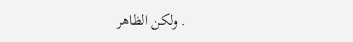. ولكن الظاهر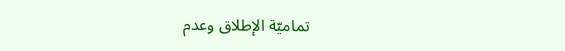تماميّة الإطلاق وعدم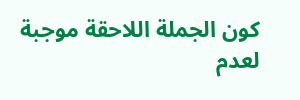كون الجملة اللاحقة موجبة لعدم